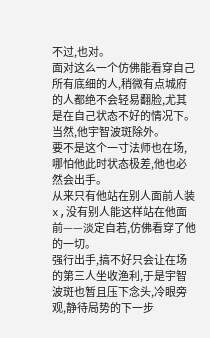不过,也对。
面对这么一个仿佛能看穿自己所有底细的人,稍微有点城府的人都绝不会轻易翻脸,尤其是在自己状态不好的情况下。
当然,他宇智波斑除外。
要不是这个一寸法师也在场,哪怕他此时状态极差,他也必然会出手。
从来只有他站在别人面前人装x,没有别人能这样站在他面前——淡定自若,仿佛看穿了他的一切。
强行出手,搞不好只会让在场的第三人坐收渔利,于是宇智波斑也暂且压下念头,冷眼旁观,静待局势的下一步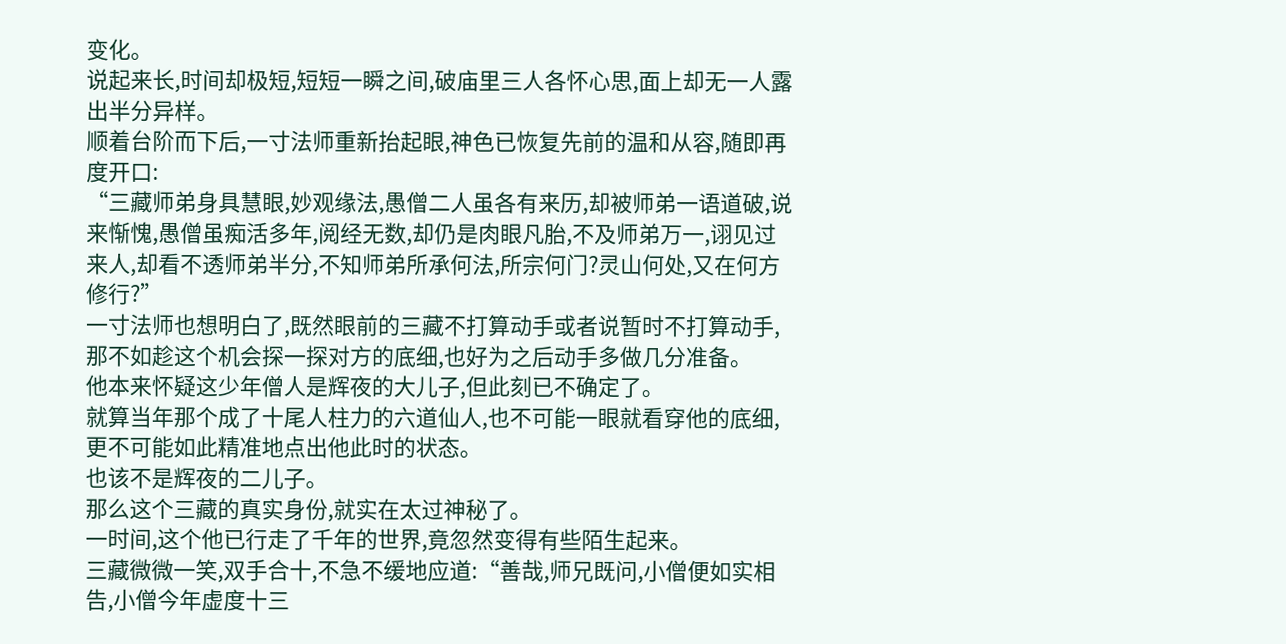变化。
说起来长,时间却极短,短短一瞬之间,破庙里三人各怀心思,面上却无一人露出半分异样。
顺着台阶而下后,一寸法师重新抬起眼,神色已恢复先前的温和从容,随即再度开口:
“三藏师弟身具慧眼,妙观缘法,愚僧二人虽各有来历,却被师弟一语道破,说来惭愧,愚僧虽痴活多年,阅经无数,却仍是肉眼凡胎,不及师弟万一,诩见过来人,却看不透师弟半分,不知师弟所承何法,所宗何门?灵山何处,又在何方修行?”
一寸法师也想明白了,既然眼前的三藏不打算动手或者说暂时不打算动手,那不如趁这个机会探一探对方的底细,也好为之后动手多做几分准备。
他本来怀疑这少年僧人是辉夜的大儿子,但此刻已不确定了。
就算当年那个成了十尾人柱力的六道仙人,也不可能一眼就看穿他的底细,更不可能如此精准地点出他此时的状态。
也该不是辉夜的二儿子。
那么这个三藏的真实身份,就实在太过神秘了。
一时间,这个他已行走了千年的世界,竟忽然变得有些陌生起来。
三藏微微一笑,双手合十,不急不缓地应道:“善哉,师兄既问,小僧便如实相告,小僧今年虚度十三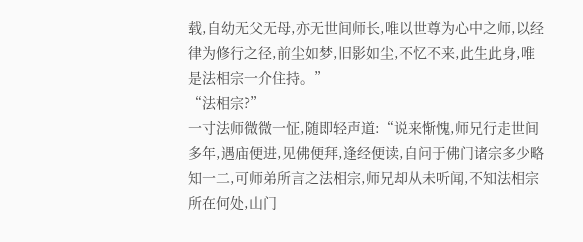载,自幼无父无母,亦无世间师长,唯以世尊为心中之师,以经律为修行之径,前尘如梦,旧影如尘,不忆不来,此生此身,唯是法相宗一介住持。”
“法相宗?”
一寸法师微微一怔,随即轻声道:“说来惭愧,师兄行走世间多年,遇庙便进,见佛便拜,逢经便读,自问于佛门诸宗多少略知一二,可师弟所言之法相宗,师兄却从未听闻,不知法相宗所在何处,山门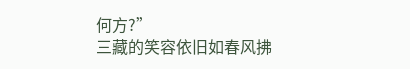何方?”
三藏的笑容依旧如春风拂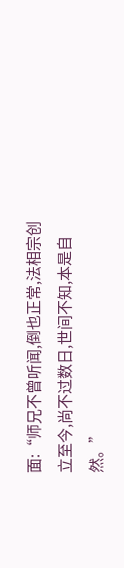面:“师兄不曾听闻,倒也正常,法相宗创立至今,尚不过数日,世间不知,本是自然。”